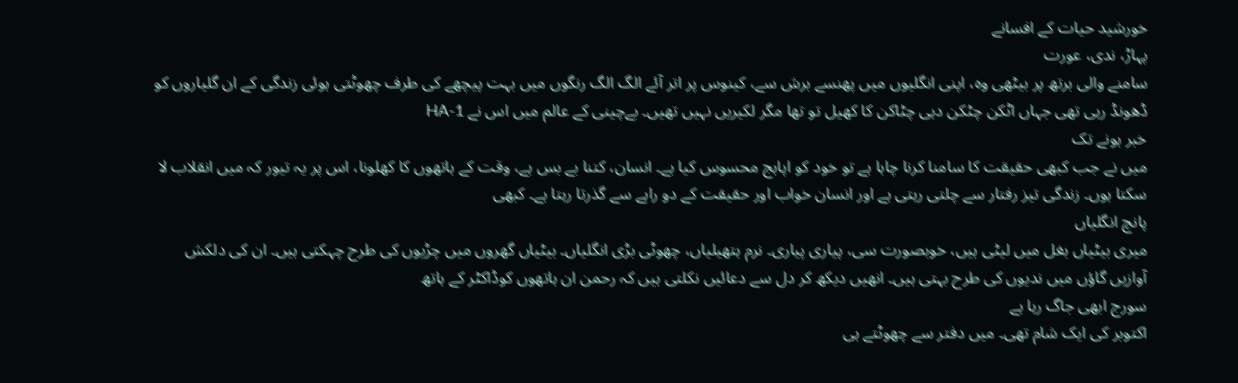خورشید حیات کے افسانے
پہاڑ، ندی، عورت
سامنے والی برتھ پر بیٹھی وہ، اپنی انگلیوں میں پھنسے برش سے، کینوس پر اتر آئے الگ الگ رنگوں میں بہت پیچھے کی طرف چھوٹتی ہوئی زندگی کے ان گلیاروں کو ڈھونڈ رہی تھی جہاں اٹکن چٹکن دہی چٹاکن کا کھیل تو تھا مگر لکیریں نہیں تھیں۔ بےچینی کے عالم میں اس نے HA-1
خبر ہونے تک
میں نے جب کبھی حقیقت کا سامنا کرنا چاہا ہے تو خود کو اپاہج محسوس کیا ہے۔ انسان، کتنا بے بس ہے، وقت کے ہاتھوں کا کھلونا، اس پر یہ تیور کہ میں انقلاب لا سکتا ہوں۔ زندگی تیز رفتار سے چلتی رہتی ہے اور انسان خواب اور حقیقت کے دو راہے سے گذرتا رہتا ہے۔ کبھی
پانچ انگلیاں
میری بیٹیاں بغل میں لیٹی ہیں، خوبصورت سی، پیاری پیاری۔ نرم ہتھیلیاں، چھوٹی بڑی انگلیاں۔ بیٹیاں گھروں میں چڑیوں کی طرح چہکتی ہیں۔ ان کی دلکش آوازیں گاؤں میں ندیوں کی طرح بہتی ہیں۔ انھیں دیکھ کر دل سے دعائیں نکلتی ہیں کہ رحمن ان ہاتھوں کوڈاکٹر کے ہاتھ
سورج ابھی جاگ رہا ہے
اکتوبر کی ایک شام تھی۔ میں دفتر سے چھوٹتے ہی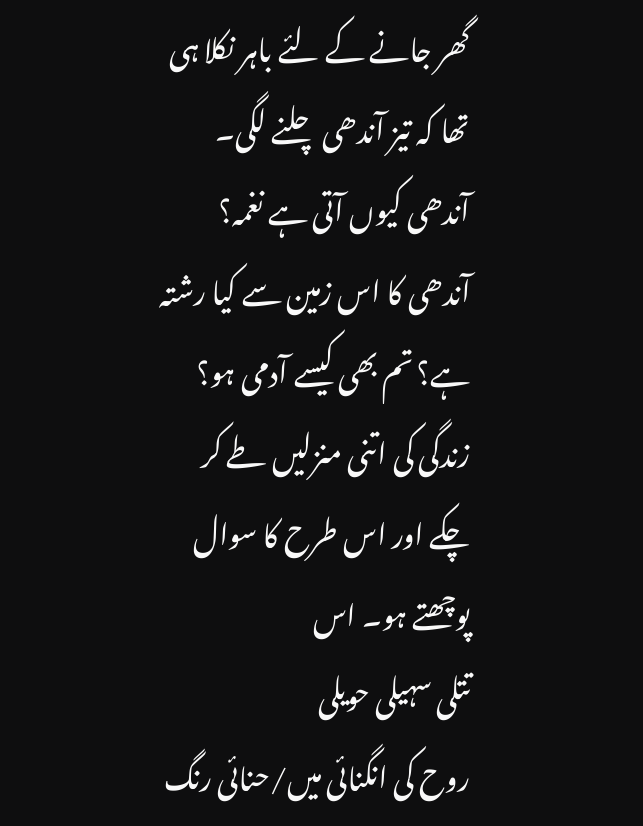گھر جانے کے لئے باہر نکلا ہی تھا کہ تیز آندھی چلنے لگی۔ آندھی کیوں آتی ہے نغمہ؟ آندھی کا اس زمین سے کیا رشتہ ہے؟ تم بھی کیسے آدمی ہو؟ زندگی کی اتنی منزلیں طے کر چکے اور اس طرح کا سوال پوچھتے ہو۔ اس
تتلی سہیلی حویلی
روح کی انگنائی میں/حنائی رنگ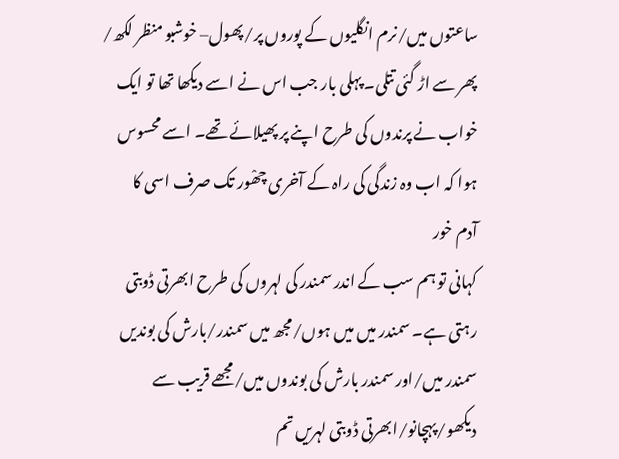ساعتوں میں/نرم انگلیوں کے پوروں پر/پھول– خوشبو منظر لکھ/ پھر سے اڑ گئی تتلی۔ پہلی بار جب اس نے اسے دیکھا تھا تو ایک خواب نے پرندوں کی طرح اپنے پر پھیلائے تھے۔ اسے محسوس ہوا کہ اب وہ زندگی کی راہ کے آخری چھْور تک صرف اسی کا
آدم خور
کہانی تو ہم سب کے اندر سمندر کی لہروں کی طرح ابھرتی ڈوبتی رہتی ہے۔ سمندر میں میں ہوں/مجھ میں سمندر/بارش کی بوندیں سمندر میں/اور سمندر بارش کی بوندوں میں/مجھے قریب سے دیکھو/پہچانو/ابھرتی ڈوبتی لہریں تم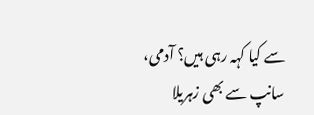سے کیا کہہ رہی ہیں؟ آدمی، سانپ سے بھی زہریلا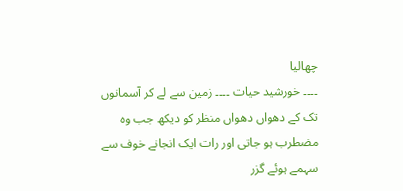چھالیا
۔۔۔۔ خورشید حیات ۔۔۔۔ زمین سے لے کر آسمانوں تک کے دھواں دھواں منظر کو دیکھ جب وہ مضطرب ہو جاتی اور رات ایک انجانے خوف سے سہمے ہوئے گزر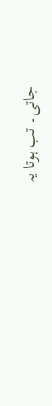جاتی۔ تب ہوتا یہ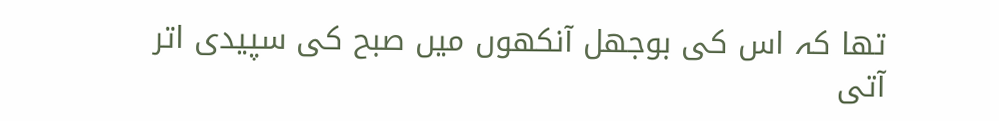تھا کہ اس کی بوجھل آنکھوں میں صبح کی سپیدی اتر آتی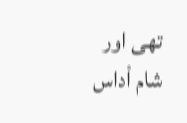تھی اور شام اْداس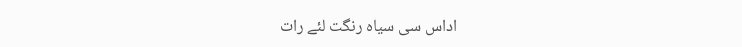اداس سی سیاہ رنگت لئے رات